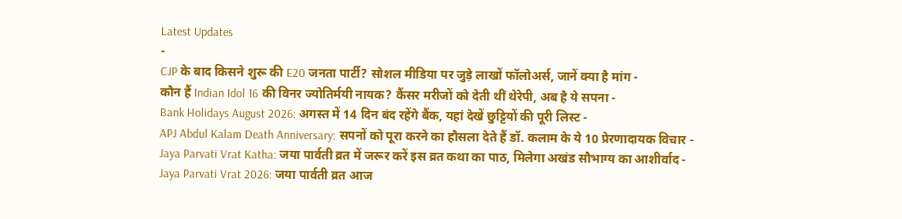Latest Updates
-
CJP के बाद किसने शुरू की E20 जनता पार्टी? सोशल मीडिया पर जुड़े लाखों फॉलोअर्स, जानें क्या है मांग -
कौन हैं Indian Idol 16 की विनर ज्योतिर्मयी नायक? कैंसर मरीजों को देती थीं थेरेपी, अब है ये सपना -
Bank Holidays August 2026: अगस्त में 14 दिन बंद रहेंगे बैंक, यहां देखें छुट्टियों की पूरी लिस्ट -
APJ Abdul Kalam Death Anniversary: सपनों को पूरा करने का हौसला देते हैं डॉ. कलाम के ये 10 प्रेरणादायक विचार -
Jaya Parvati Vrat Katha: जया पार्वती व्रत में जरूर करें इस व्रत कथा का पाठ, मिलेगा अखंड सौभाग्य का आशीर्वाद -
Jaya Parvati Vrat 2026: जया पार्वती व्रत आज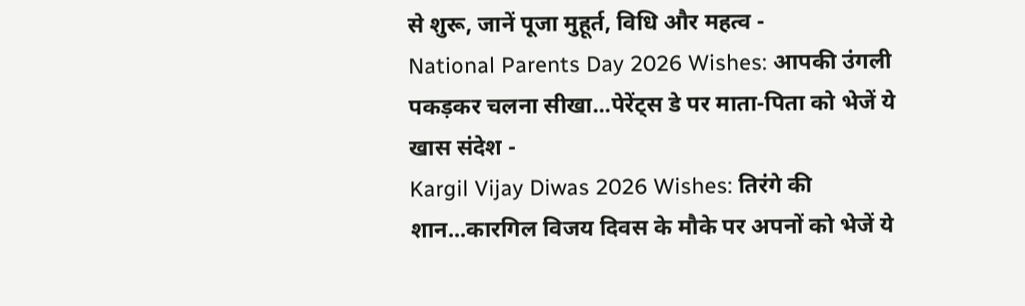से शुरू, जानें पूजा मुहूर्त, विधि और महत्व -
National Parents Day 2026 Wishes: आपकी उंगली पकड़कर चलना सीखा...पेरेंट्स डे पर माता-पिता को भेजें ये खास संदेश -
Kargil Vijay Diwas 2026 Wishes: तिरंगे की शान...कारगिल विजय दिवस के मौके पर अपनों को भेजें ये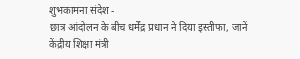शुभकामना संदेश -
छात्र आंदोलन के बीच धर्मेंद्र प्रधान ने दिया इस्तीफा, जानें केंद्रीय शिक्षा मंत्री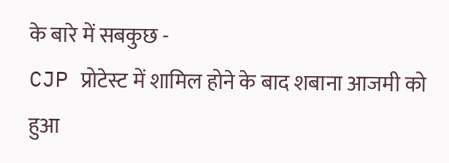के बारे में सबकुछ -
CJP प्रोटेस्ट में शामिल होने के बाद शबाना आजमी को हुआ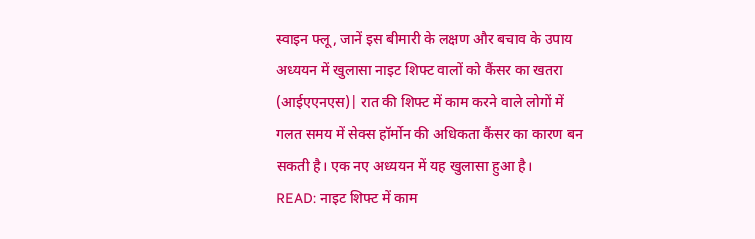स्वाइन फ्लू, जानें इस बीमारी के लक्षण और बचाव के उपाय
अध्ययन में खुलासा नाइट शिफ्ट वालों को कैंसर का खतरा
(आईएएनएस)| रात की शिफ्ट में काम करने वाले लोगों में गलत समय में सेक्स हॉर्मोन की अधिकता कैंसर का कारण बन सकती है। एक नए अध्ययन में यह खुलासा हुआ है।
READ: नाइट शिफ्ट में काम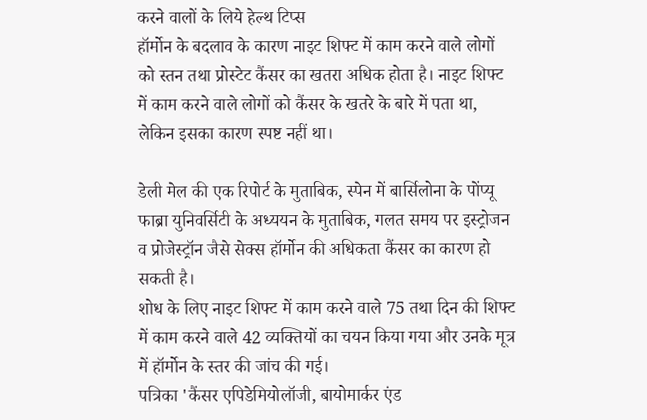करने वालों के लिये हेल्थ टिप्स
हॉर्मोन के बदलाव के कारण नाइट शिफ्ट में काम करने वाले लोगों को स्तन तथा प्रोस्टेट कैंसर का खतरा अधिक होता है। नाइट शिफ्ट में काम करने वाले लोगों को कैंसर के खतरे के बारे में पता था, लेकिन इसका कारण स्पष्ट नहीं था।

डेली मेल की एक रिपोर्ट के मुताबिक, स्पेन में बार्सिलोना के पोंप्यू फाब्रा युनिवर्सिटी के अध्ययन के मुताबिक, गलत समय पर इस्ट्रोजन व प्रोजेस्ट्रॉन जैसे सेक्स हॉर्मोन की अधिकता कैंसर का कारण हो सकती है।
शोध के लिए नाइट शिफ्ट में काम करने वाले 75 तथा दिन की शिफ्ट में काम करने वाले 42 व्यक्तियों का चयन किया गया और उनके मूत्र में हॉर्मोन के स्तर की जांच की गई।
पत्रिका 'कैंसर एपिडेमियोलॉजी, बायोमार्कर एंड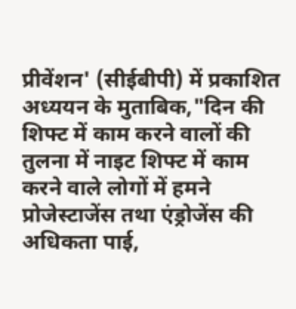प्रीवेंशन' (सीईबीपी) में प्रकाशित अध्ययन के मुताबिक,"दिन की शिफ्ट में काम करने वालों की तुलना में नाइट शिफ्ट में काम करने वाले लोगों में हमने प्रोजेस्टाजेंस तथा एंड्रोजेंस की अधिकता पाई,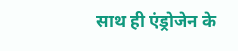साथ ही एंड्रोजेन के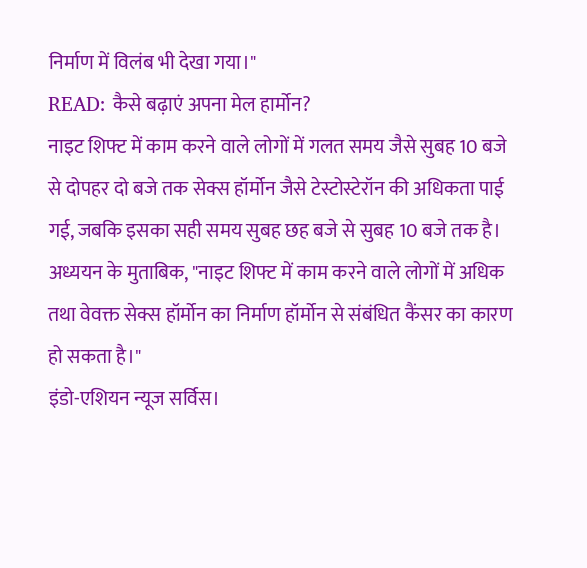निर्माण में विलंब भी देखा गया।"
READ: कैसे बढ़ाएं अपना मेल हार्मोन?
नाइट शिफ्ट में काम करने वाले लोगों में गलत समय जैसे सुबह 10 बजे से दोपहर दो बजे तक सेक्स हॉर्मोन जैसे टेस्टोस्टेरॉन की अधिकता पाई गई, जबकि इसका सही समय सुबह छह बजे से सुबह 10 बजे तक है।
अध्ययन के मुताबिक, "नाइट शिफ्ट में काम करने वाले लोगों में अधिक तथा वेवक्त सेक्स हॉर्मोन का निर्माण हॉर्मोन से संबंधित कैंसर का कारण हो सकता है।"
इंडो-एशियन न्यूज सर्विस।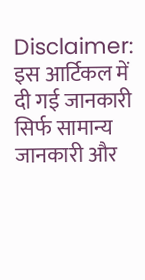Disclaimer: इस आर्टिकल में दी गई जानकारी सिर्फ सामान्य जानकारी और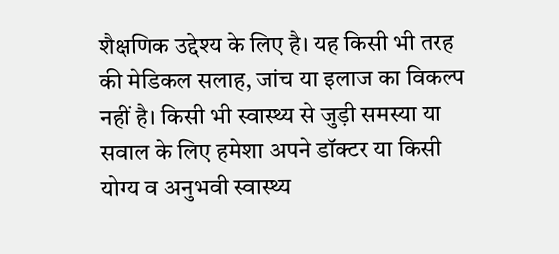शैक्षणिक उद्देश्य के लिए है। यह किसी भी तरह की मेडिकल सलाह, जांच या इलाज का विकल्प नहीं है। किसी भी स्वास्थ्य से जुड़ी समस्या या सवाल के लिए हमेशा अपने डॉक्टर या किसी योग्य व अनुभवी स्वास्थ्य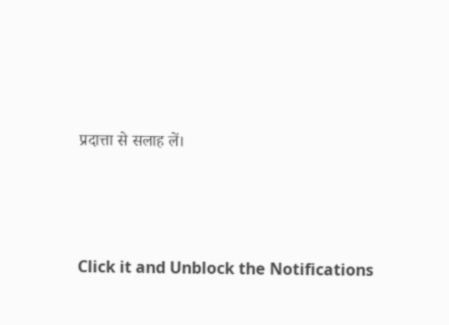प्रदात्ता से सलाह लें।



Click it and Unblock the Notifications